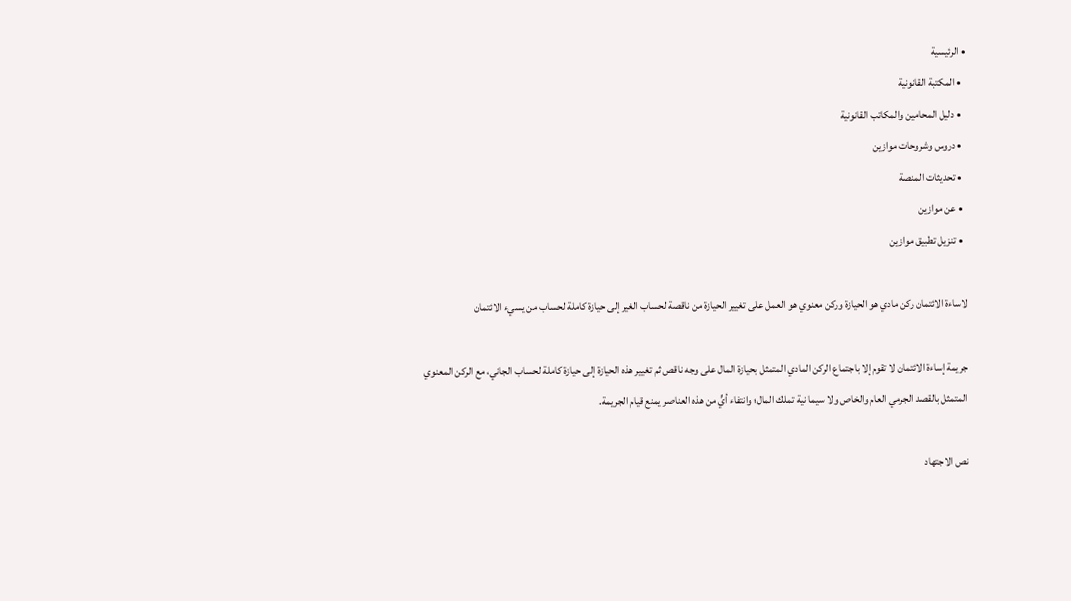• الرئيسية
  • المكتبة القانونية
  • دليل المحامين والمكاتب القانونية
  • دروس وشروحات موازين
  • تحديثات المنصة
  • عن موازين
  • تنزيل تطبيق موازين

لاساءة الائتمان ركن مادي هو الحيازة وركن معنوي هو العمل على تغيير الحيازة من ناقصة لحساب الغير إلى حيازة كاملة لحساب من يسيء الائتمان

جريمة إساءة الائتمان لا تقوم إلا باجتماع الركن المادي المتمثل بحيازة المال على وجه ناقص ثم تغيير هذه الحيازة إلى حيازة كاملة لحساب الجاني، مع الركن المعنوي المتمثل بالقصد الجرمي العام والخاص ولا سيما نية تملك المال؛ وانتفاء أيٍّ من هذه العناصر يمنع قيام الجريمة.

نص الاجتهاد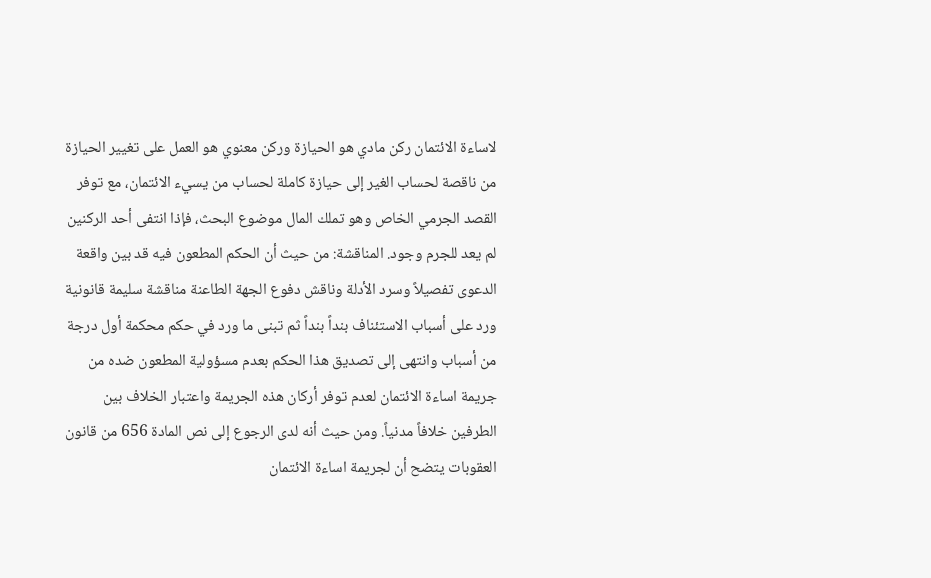لاساءة الائتمان ركن مادي هو الحيازة وركن معنوي هو العمل على تغيير الحيازة من ناقصة لحساب الغير إلى حيازة كاملة لحساب من يسيء الائتمان، مع توفر القصد الجرمي الخاص وهو تملك المال موضوع البحث، فإذا انتفى أحد الركنين لم يعد للجرم وجود. المناقشة: من حيث أن الحكم المطعون فيه قد بين واقعة الدعوى تفصيلاً وسرد الأدلة وناقش دفوع الجهة الطاعنة مناقشة سليمة قانونية ورد على أسباب الاستئناف بنداً بنداً ثم تبنى ما ورد في حكم محكمة أول درجة من أسباب وانتهى إلى تصديق هذا الحكم بعدم مسؤولية المطعون ضده من جريمة اساءة الائتمان لعدم توفر أركان هذه الجريمة واعتبار الخلاف بين الطرفين خلافاً مدنياً. ومن حيث أنه لدى الرجوع إلى نص المادة 656 من قانون العقوبات يتضح أن لجريمة اساءة الائتمان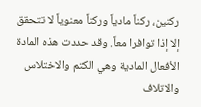ركنين، ركناً مادياً وركناً معنوياً لا تتحقق إلا إذا توافرا معاً. وقد حددت هذه المادة الأفعال المادية وهي الكتم والاختلاس والاتلاف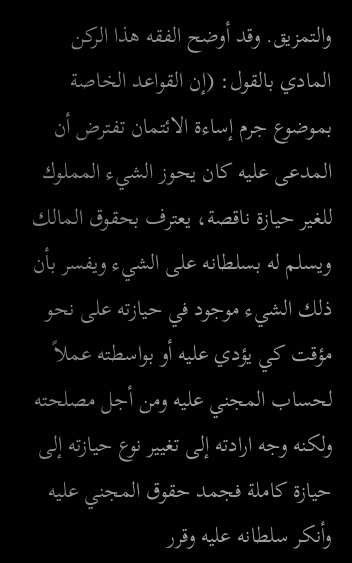والتمزيق. وقد أوضح الفقه هذا الركن المادي بالقول: (إن القواعد الخاصة بموضوع جرم إساءة الائتمان تفترض أن المدعى عليه كان يحوز الشيء المملوك للغير حيازة ناقصة، يعترف بحقوق المالك ويسلم له بسلطانه على الشيء ويفسر بأن ذلك الشيء موجود في حيازته على نحو مؤقت كي يؤدي عليه أو بواسطته عملاً لحساب المجني عليه ومن أجل مصلحته ولكنه وجه ارادته إلى تغيير نوع حيازته إلى حيازة كاملة فجمد حقوق المجني عليه وأنكر سلطانه عليه وقرر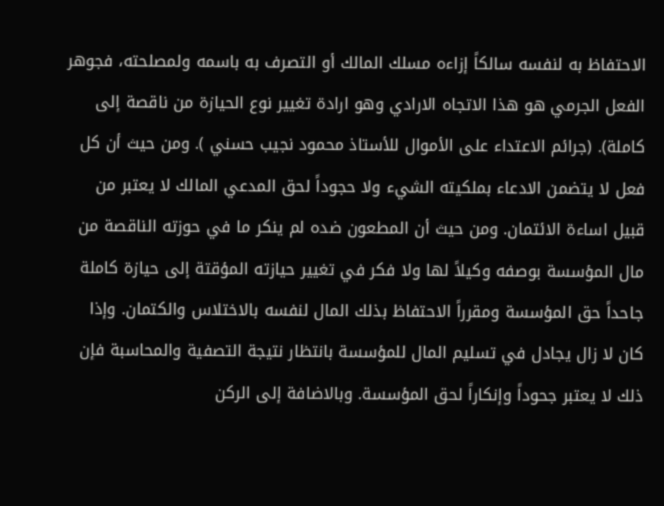الاحتفاظ به لنفسه سالكاً إزاءه مسلك المالك أو التصرف به باسمه ولمصلحته، فجوهر الفعل الجرمي هو هذا الاتجاه الارادي وهو ارادة تغيير نوع الحيازة من ناقصة إلى كاملة). (جرائم الاعتداء على الأموال للأستاذ محمود نجيب حسني ). ومن حيث أن كل فعل لا يتضمن الادعاء بملكيته الشيء ولا حجوداً لحق المدعي المالك لا يعتبر من قبيل اساءة الائتمان. ومن حيث أن المطعون ضده لم ينكر ما في حوزته الناقصة من مال المؤسسة بوصفه وكيلاً لها ولا فكر في تغيير حيازته المؤقتة إلى حيازة كاملة جاحداً حق المؤسسة ومقرراً الاحتفاظ بذلك المال لنفسه بالاختلاس والكتمان. وإذا كان لا زال يجادل في تسليم المال للمؤسسة بانتظار نتيجة التصفية والمحاسبة فإن ذلك لا يعتبر جحوداً وإنكاراً لحق المؤسسة. وبالاضافة إلى الركن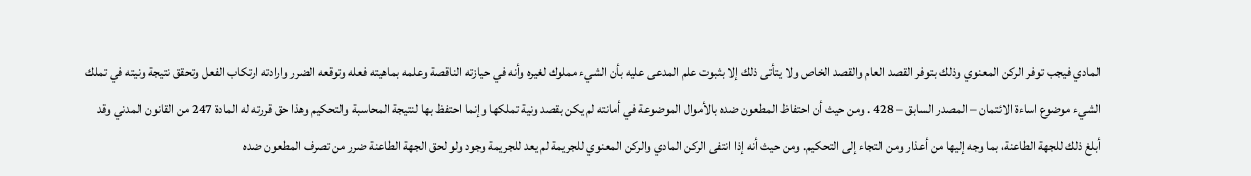المادي فيجب توفر الركن المعنوي وذلك بتوفر القصد العام والقصد الخاص ولا يتأتى ذلك إلا بثبوت علم المدعى عليه بأن الشيء مملوك لغيره وأنه في حيازته الناقصة وعلمه بماهيته فعله وتوقعه الضرر وارادته ارتكاب الفعل وتحقق نتيجة ونيته في تملك الشيء موضوع اساءة الائتمان – المصدر السابق – 428 . ومن حيث أن احتفاظ المطعون ضده بالأموال الموضوعة في أمانته لم يكن بقصد ونية تملكها وإنما احتفظ بها لنتيجة المحاسبة والتحكيم وهذا حق قررته له المادة 247 من القانون المدني وقد أبلغ ذلك للجهة الطاعنة، بما وجه إليها من أعذار ومن التجاء إلى التحكيم. ومن حيث أنه إذا انتفى الركن المادي والركن المعنوي للجريمة لم يعد للجريمة وجود ولو لحق الجهة الطاعنة ضرر من تصرف المطعون ضده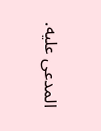المدعى عليه.